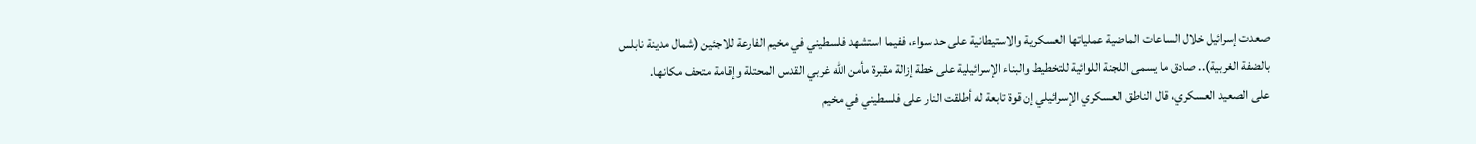صعدت إسرائيل خلال الساعات الماضية عملياتها العسكرية والاستيطانية على حد سواء، ففيما استشهد فلسطيني في مخيم الفارعة للاجئين (شمال مدينة نابلس بالضفة الغربية).. صادق ما يسمى اللجنة اللوائية للتخطيط والبناء الإسرائيلية على خطة إزالة مقبرة مأمن الله غربي القدس المحتلة وإقامة متحف مكانها.
على الصعيد العسكري، قال الناطق العسكري الإسرائيلي إن قوة تابعة له أطلقت النار على فلسطيني في مخيم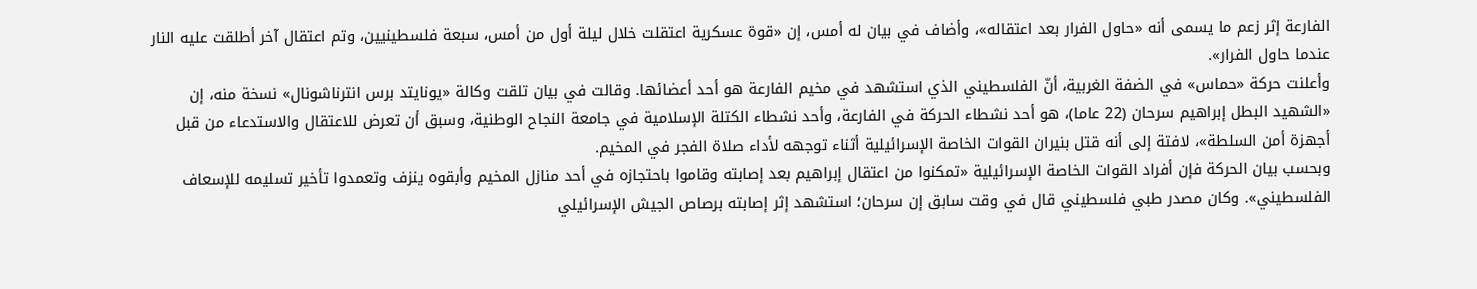الفارعة إثر زعم ما يسمى أنه «حاول الفرار بعد اعتقاله»، وأضاف في بيان له أمس، إن «قوة عسكرية اعتقلت خلال ليلة أول من أمس، سبعة فلسطينيين، وتم اعتقال آخر أطلقت عليه النار عندما حاول الفرار».
وأعلنت حركة «حماس» في الضفة الغربية، أنّ الفلسطيني الذي استشهد في مخيم الفارعة هو أحد أعضائها. وقالت في بيان تلقت وكالة «يونايتد برس انترناشونال» نسخة منه، إن «الشهيد البطل إبراهيم سرحان (22 عاما)، هو أحد نشطاء الحركة في الفارعة، وأحد نشطاء الكتلة الإسلامية في جامعة النجاح الوطنية، وسبق أن تعرض للاعتقال والاستدعاء من قبل أجهزة أمن السلطة»، لافتة إلى أنه قتل بنيران القوات الخاصة الإسرائيلية أثناء توجهه لأداء صلاة الفجر في المخيم.
وبحسب بيان الحركة فإن أفراد القوات الخاصة الإسرائيلية «تمكنوا من اعتقال إبراهيم بعد إصابته وقاموا باحتجازه في أحد منازل المخيم وأبقوه ينزف وتعمدوا تأخير تسليمه للإسعاف الفلسطيني». وكان مصدر طبي فلسطيني قال في وقت سابق إن سرحان؛ استشهد إثر إصابته برصاص الجيش الإسرائيلي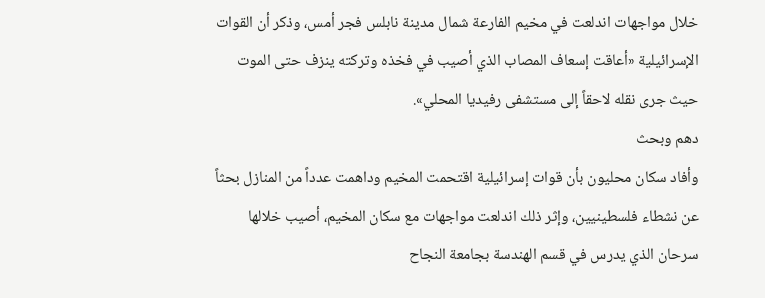خلال مواجهات اندلعت في مخيم الفارعة شمال مدينة نابلس فجر أمس، وذكر أن القوات الإسرائيلية «أعاقت إسعاف المصاب الذي أصيب في فخذه وتركته ينزف حتى الموت حيث جرى نقله لاحقاً إلى مستشفى رفيديا المحلي».
دهم وبحث
وأفاد سكان محليون بأن قوات إسرائيلية اقتحمت المخيم وداهمت عدداً من المنازل بحثاً عن نشطاء فلسطينيين، وإثر ذلك اندلعت مواجهات مع سكان المخيم، أصيب خلالها سرحان الذي يدرس في قسم الهندسة بجامعة النجاح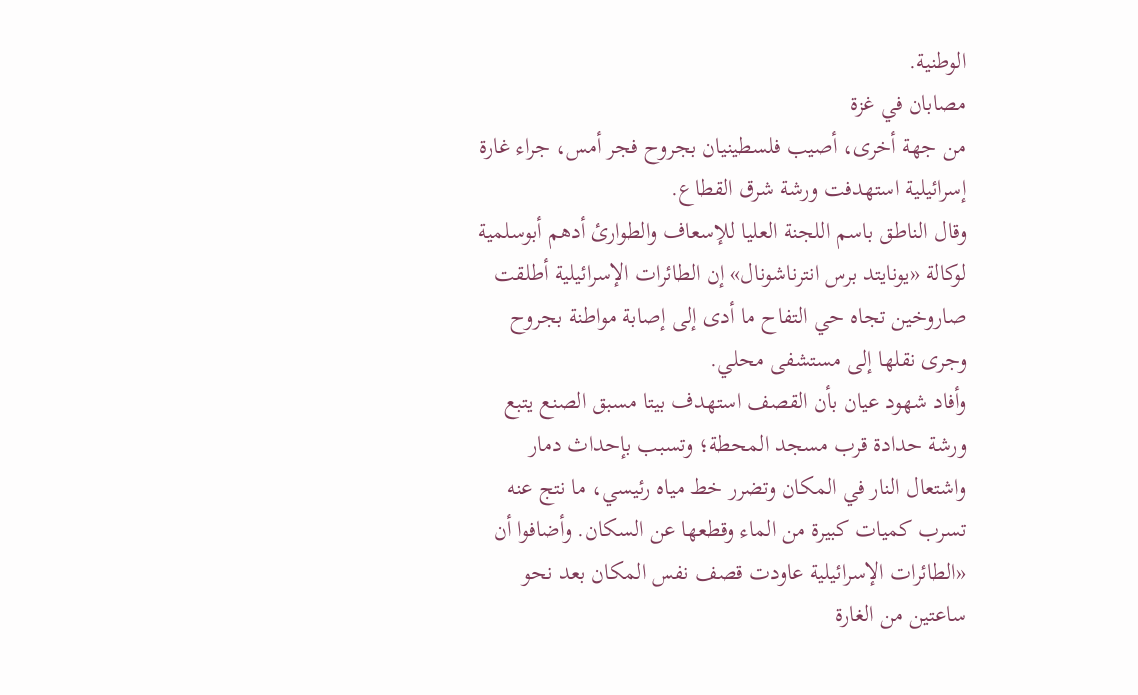الوطنية.
مصابان في غزة
من جهة أخرى، أصيب فلسطينيان بجروح فجر أمس، جراء غارة إسرائيلية استهدفت ورشة شرق القطاع.
وقال الناطق باسم اللجنة العليا للإسعاف والطوارئ أدهم أبوسلمية لوكالة «يونايتد برس انترناشونال» إن الطائرات الإسرائيلية أطلقت صاروخين تجاه حي التفاح ما أدى إلى إصابة مواطنة بجروح وجرى نقلها إلى مستشفى محلي.
وأفاد شهود عيان بأن القصف استهدف بيتا مسبق الصنع يتبع ورشة حدادة قرب مسجد المحطة؛ وتسبب بإحداث دمار واشتعال النار في المكان وتضرر خط مياه رئيسي، ما نتج عنه تسرب كميات كبيرة من الماء وقطعها عن السكان. وأضافوا أن «الطائرات الإسرائيلية عاودت قصف نفس المكان بعد نحو ساعتين من الغارة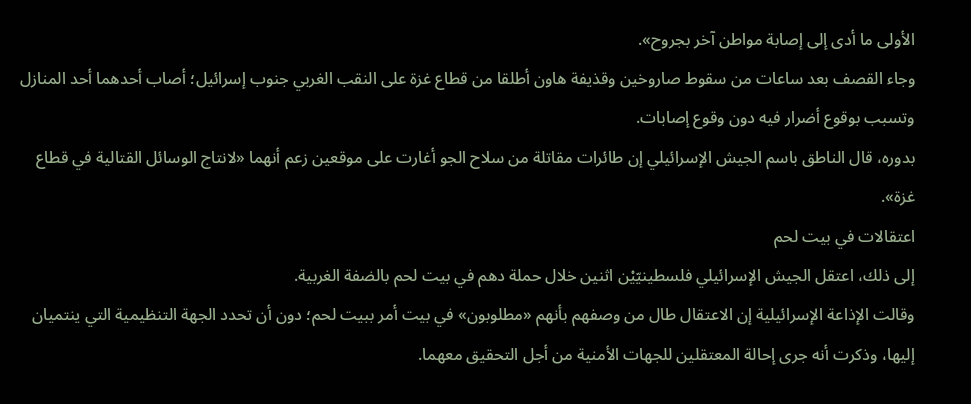الأولى ما أدى إلى إصابة مواطن آخر بجروح».
وجاء القصف بعد ساعات من سقوط صاروخين وقذيفة هاون أطلقا من قطاع غزة على النقب الغربي جنوب إسرائيل؛ أصاب أحدهما أحد المنازل وتسبب بوقوع أضرار فيه دون وقوع إصابات.
بدوره، قال الناطق باسم الجيش الإسرائيلي إن طائرات مقاتلة من سلاح الجو أغارت على موقعين زعم أنهما «لانتاج الوسائل القتالية في قطاع غزة».
اعتقالات في بيت لحم
إلى ذلك، اعتقل الجيش الإسرائيلي فلسطينيّيْن اثنين خلال حملة دهم في بيت لحم بالضفة الغربية.
وقالت الإذاعة الإسرائيلية إن الاعتقال طال من وصفهم بأنهم «مطلوبون» في بيت أمر ببيت لحم؛ دون أن تحدد الجهة التنظيمية التي ينتميان إليها، وذكرت أنه جرى إحالة المعتقلين للجهات الأمنية من أجل التحقيق معهما.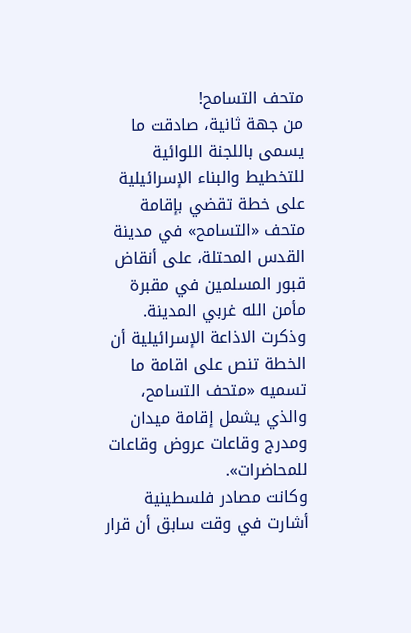متحف التسامح!
من جهة ثانية، صادقت ما يسمى باللجنة اللوائية للتخطيط والبناء الإسرائيلية على خطة تقضي بإقامة متحف «التسامح» في مدينة القدس المحتلة، على أنقاض قبور المسلمين في مقبرة مأمن الله غربي المدينة.
وذكرت الاذاعة الإسرائيلية أن الخطة تنص على اقامة ما تسميه «متحف التسامح، والذي يشمل إقامة ميدان ومدرج وقاعات عروض وقاعات للمحاضرات».
وكانت مصادر فلسطينية أشارت في وقت سابق أن قرار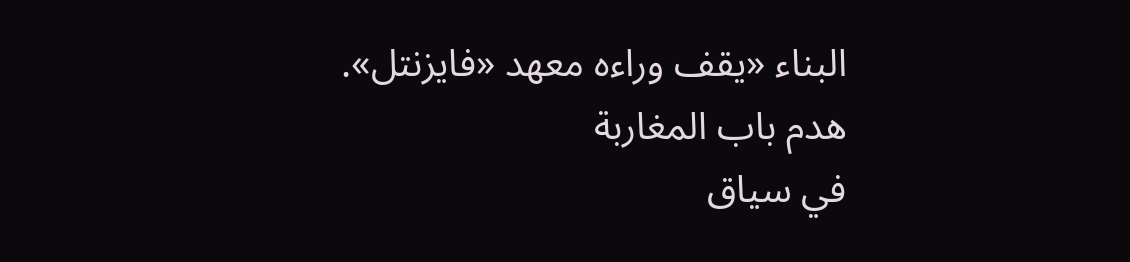البناء «يقف وراءه معهد «فايزنتل».
هدم باب المغاربة
في سياق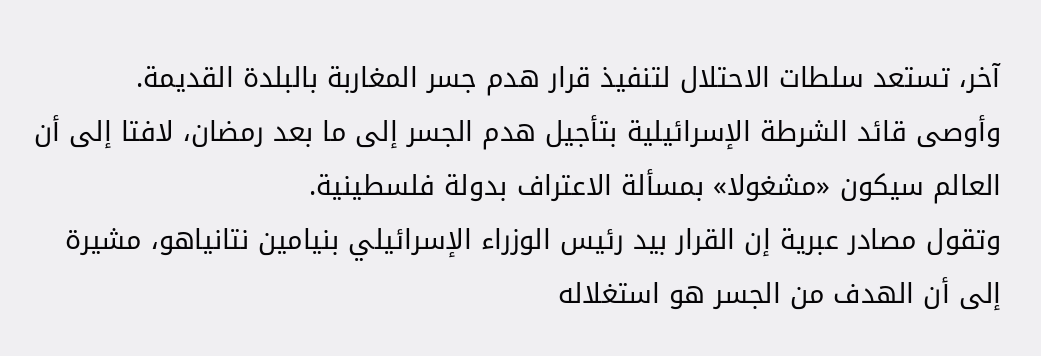آخر، تستعد سلطات الاحتلال لتنفيذ قرار هدم جسر المغاربة بالبلدة القديمة.
وأوصى قائد الشرطة الإسرائيلية بتأجيل هدم الجسر إلى ما بعد رمضان، لافتا إلى أن العالم سيكون «مشغولا» بمسألة الاعتراف بدولة فلسطينية.
وتقول مصادر عبرية إن القرار بيد رئيس الوزراء الإسرائيلي بنيامين نتانياهو، مشيرة إلى أن الهدف من الجسر هو استغلاله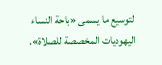لتوسيع ما يسمى «باحة النساء اليهوديات المخصصة للصلاة».